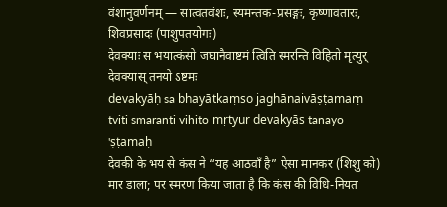वंशानुवर्णनम् — सात्वतवंशः, स्यमन्तक-प्रसङ्गः, कृष्णावतारः, शिवप्रसादः (पाशुपतयोगः)
देवक्याः स भयात्कंसो जघानैवाष्टमं त्विति स्मरन्ति विहितो मृत्युर् देवक्यास् तनयो ऽष्टमः
devakyāḥ sa bhayātkaṃso jaghānaivāṣṭamaṃ tviti smaranti vihito mṛtyur devakyās tanayo 'ṣṭamaḥ
देवकी के भय से कंस ने “यह आठवाँ है” ऐसा मानकर (शिशु को) मार डाला; पर स्मरण किया जाता है कि कंस की विधि-नियत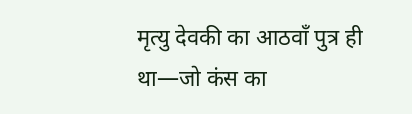मृत्यु देवकी का आठवाँ पुत्र ही था—जो कंस का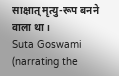साक्षात् मृत्यु-रूप बनने वाला था।
Suta Goswami (narrating the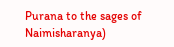Purana to the sages of Naimisharanya)